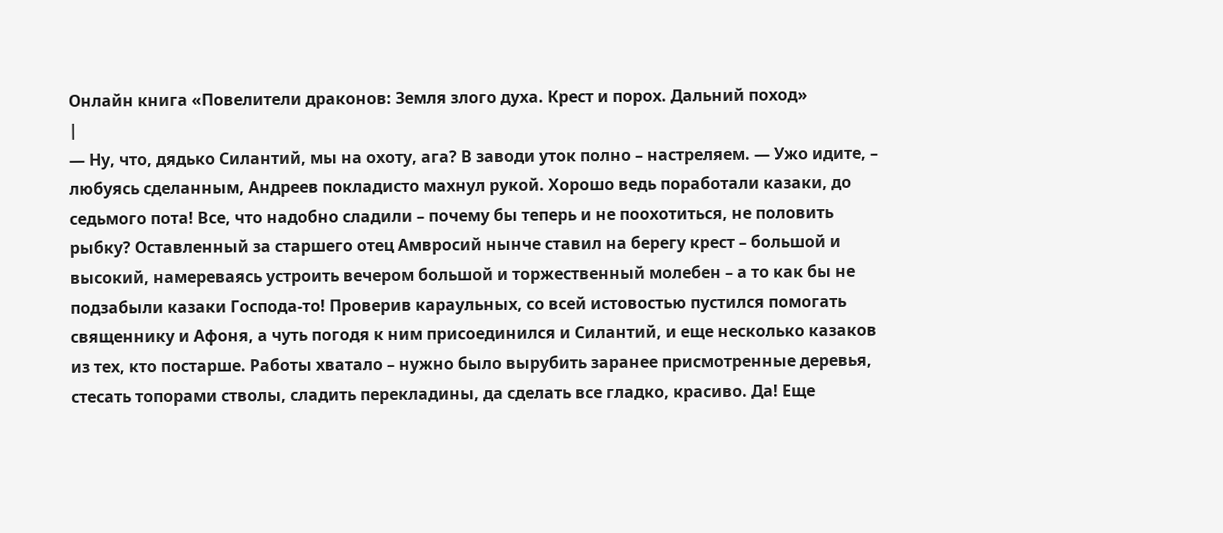Онлайн книга «Повелители драконов: Земля злого духа. Крест и порох. Дальний поход»
|
— Ну, что, дядько Силантий, мы на охоту, ага? В заводи уток полно – настреляем. — Ужо идите, – любуясь сделанным, Андреев покладисто махнул рукой. Хорошо ведь поработали казаки, до седьмого пота! Все, что надобно сладили – почему бы теперь и не поохотиться, не половить рыбку? Оставленный за старшего отец Амвросий нынче ставил на берегу крест – большой и высокий, намереваясь устроить вечером большой и торжественный молебен – а то как бы не подзабыли казаки Господа-то! Проверив караульных, со всей истовостью пустился помогать священнику и Афоня, а чуть погодя к ним присоединился и Силантий, и еще несколько казаков из тех, кто постарше. Работы хватало – нужно было вырубить заранее присмотренные деревья, стесать топорами стволы, сладить перекладины, да сделать все гладко, красиво. Да! Еще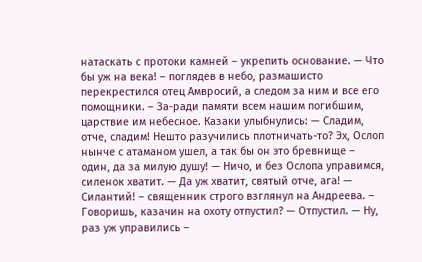натаскать с протоки камней – укрепить основание. — Что бы уж на века! – поглядев в небо, размашисто перекрестился отец Амвросий, а следом за ним и все его помощники. – За-ради памяти всем нашим погибшим, царствие им небесное. Казаки улыбнулись: — Сладим, отче, сладим! Нешто разучились плотничать-то? Эх, Ослоп нынче с атаманом ушел, а так бы он это бревнище – один, да за милую душу! — Ничо, и без Ослопа управимся, силенок хватит. — Да уж хватит, святый отче, ага! — Силантий! – священник строго взглянул на Андреева. – Говоришь, казачин на охоту отпустил? — Отпустил. — Ну, раз уж управились –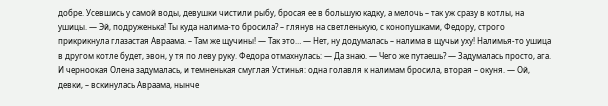добре. Усевшись у самой воды, девушки чистили рыбу, бросая ее в большую кадку, а мелочь – так уж сразу в котлы, на ушицы. — Эй, подруженька! Ты куда налима-то бросила? – глянув на светленькую, с конопушками, Федору, строго прикрикнула глазастая Авраама. – Там же щучины! — Так это… — Нет, ну додумалась – налима в щучьи уху! Налимья-то ушица в другом котле будет, эвон, у тя по леву руку. Федора отмахнулась: — Да знаю. — Чего же путаешь? — Задумалась просто, ага. И черноокая Олена задумалась, и темненькая смуглая Устинья: одна голавля к налимам бросила, вторая – окуня. — Ой, девки, – вскинулась Авраама, нынче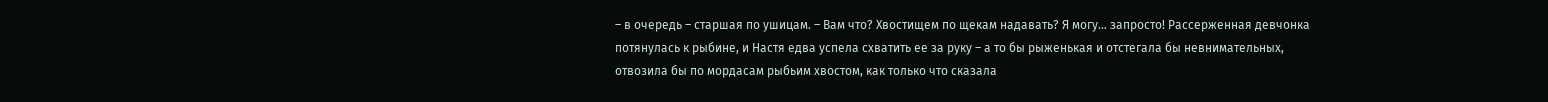– в очередь – старшая по ушицам. – Вам что? Хвостищем по щекам надавать? Я могу… запросто! Рассерженная девчонка потянулась к рыбине, и Настя едва успела схватить ее за руку – а то бы рыженькая и отстегала бы невнимательных, отвозила бы по мордасам рыбьим хвостом, как только что сказала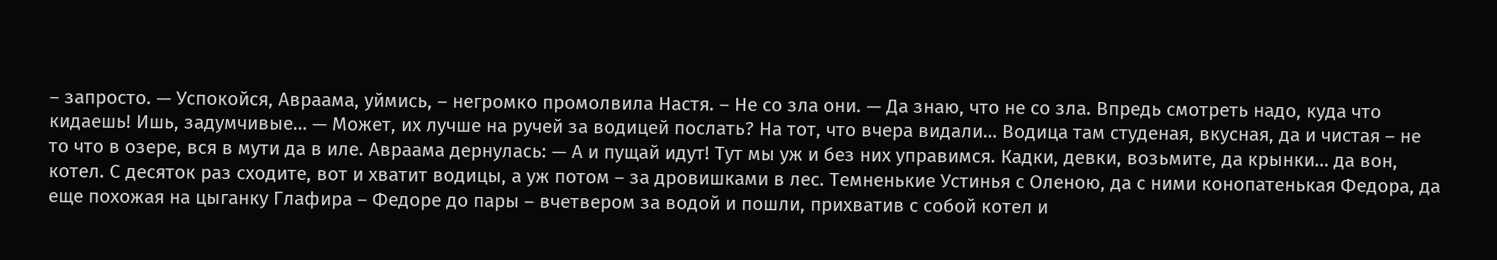– запросто. — Успокойся, Авраама, уймись, – негромко промолвила Настя. – Не со зла они. — Да знаю, что не со зла. Впредь смотреть надо, куда что кидаешь! Ишь, задумчивые… — Может, их лучше на ручей за водицей послать? На тот, что вчера видали… Водица там студеная, вкусная, да и чистая – не то что в озере, вся в мути да в иле. Авраама дернулась: — А и пущай идут! Тут мы уж и без них управимся. Кадки, девки, возьмите, да крынки… да вон, котел. С десяток раз сходите, вот и хватит водицы, а уж потом – за дровишками в лес. Темненькие Устинья с Оленою, да с ними конопатенькая Федора, да еще похожая на цыганку Глафира – Федоре до пары – вчетвером за водой и пошли, прихватив с собой котел и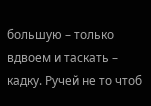большую – только вдвоем и таскать – кадку. Ручей не то чтоб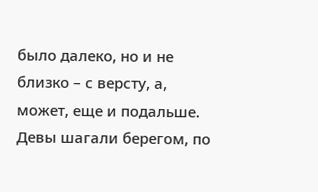было далеко, но и не близко – с версту, а, может, еще и подальше. Девы шагали берегом, по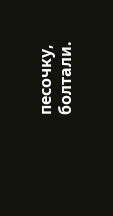песочку, болтали.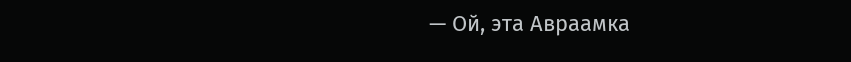— Ой, эта Авраамка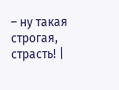– ну такая строгая, страсть! |